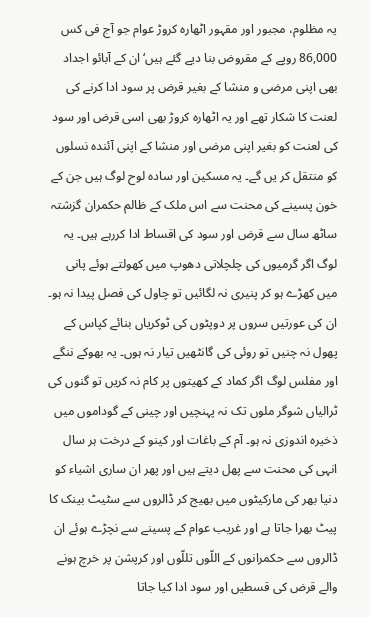یہ مظلوم، مجبور اور مقہور اٹھارہ کروڑ عوام جو آج فی کس 86,000 روپے کے مقروض بنا دیے گئے ہیں‘ ان کے آبائو اجداد بھی اپنی مرضی و منشا کے بغیر قرض پر سود ادا کرنے کی لعنت کا شکار تھے اور یہ اٹھارہ کروڑ بھی اسی قرض اور سود کی لعنت کو بغیر اپنی مرضی اور منشا کے اپنی آئندہ نسلوں کو منتقل کر یں گے۔ یہ مسکین اور سادہ لوح لوگ ہیں جن کے خون پسینے کی محنت سے اس ملک کے ظالم حکمران گزشتہ ساٹھ سال سے قرض اور سود کی اقساط ادا کررہے ہیں۔ یہ لوگ اگر گرمیوں کی چلچلاتی دھوپ میں کھولتے ہوئے پانی میں کھڑے ہو کر پنیری نہ لگائیں تو چاول کی فصل پیدا نہ ہو۔ ان کی عورتیں سروں پر دوپٹوں کی ٹوکریاں بنائے کپاس کے پھول نہ چنیں تو روئی کی گانٹھیں تیار نہ ہوں۔ یہ بھوکے ننگے اور مفلس لوگ اگر کماد کے کھیتوں پر کام نہ کریں تو گنوں کی ٹرالیاں شوگر ملوں تک نہ پہنچیں اور چینی کے گوداموں میں ذخیرہ اندوزی نہ ہو۔ آم کے باغات اور کینو کے درخت ہر سال انہی کی محنت سے پھل دیتے ہیں اور پھر ان ساری اشیاء کو دنیا بھر کی مارکیٹوں میں بھیج کر ڈالروں سے سٹیٹ بینک کا پیٹ بھرا جاتا ہے اور غریب عوام کے پسینے سے نچڑے ہوئے ان ڈالروں سے حکمرانوں کے اللّوں تللّوں اور کرپشن پر خرچ ہونے والے قرض کی قسطیں اور سود ادا کیا جاتا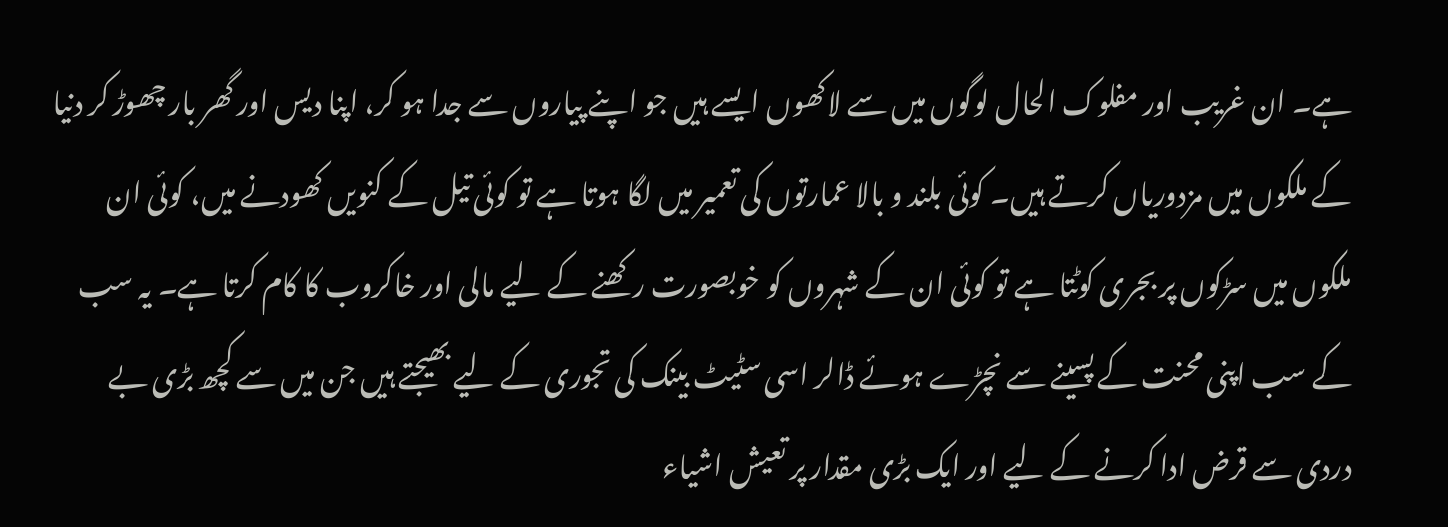ہے۔ ان غریب اور مفلوک الحال لوگوں میں سے لاکھوں ایسے ہیں جو اپنے پیاروں سے جدا ہو کر، اپنا دیس اور گھر بار چھوڑ کر دنیا کے ملکوں میں مزدوریاں کرتے ہیں۔ کوئی بلند و بالا عمارتوں کی تعمیر میں لگا ہوتا ہے تو کوئی تیل کے کنویں کھودنے میں، کوئی ان ملکوں میں سڑکوں پر بجری کوٹتا ہے تو کوئی ان کے شہروں کو خوبصورت رکھنے کے لیے مالی اور خاکروب کا کام کرتا ہے۔ یہ سب کے سب اپنی محنت کے پسینے سے نچڑے ہوئے ڈالر اسی سٹیٹ بینک کی تجوری کے لیے بھیجتے ہیں جن میں سے کچھ بڑی بے دردی سے قرض ادا کرنے کے لیے اور ایک بڑی مقدار پر تعیش اشیاء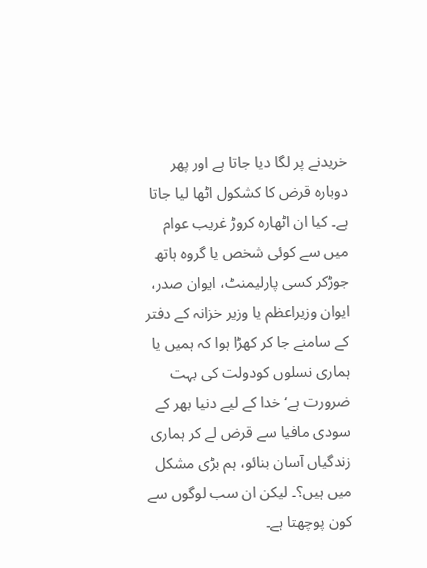خریدنے پر لگا دیا جاتا ہے اور پھر دوبارہ قرض کا کشکول اٹھا لیا جاتا ہے۔ کیا ان اٹھارہ کروڑ غریب عوام میں سے کوئی شخص یا گروہ ہاتھ جوڑکر کسی پارلیمنٹ، ایوان صدر، ایوان وزیراعظم یا وزیر خزانہ کے دفتر کے سامنے جا کر کھڑا ہوا کہ ہمیں یا ہماری نسلوں کودولت کی بہت ضرورت ہے‘ خدا کے لیے دنیا بھر کے سودی مافیا سے قرض لے کر ہماری زندگیاں آسان بنائو، ہم بڑی مشکل میں ہیں؟۔ لیکن ان سب لوگوں سے کون پوچھتا ہے۔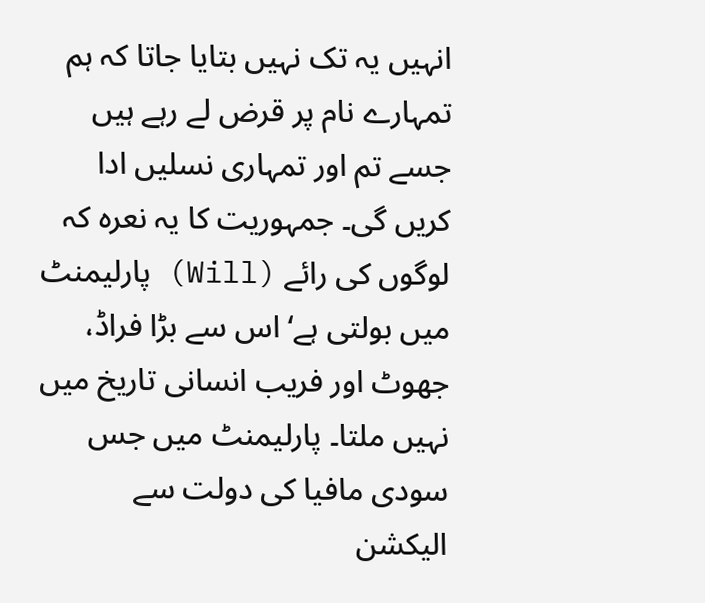انہیں یہ تک نہیں بتایا جاتا کہ ہم تمہارے نام پر قرض لے رہے ہیں جسے تم اور تمہاری نسلیں ادا کریں گی۔ جمہوریت کا یہ نعرہ کہ لوگوں کی رائے (Will) پارلیمنٹ میں بولتی ہے‘ اس سے بڑا فراڈ، جھوٹ اور فریب انسانی تاریخ میں نہیں ملتا۔ پارلیمنٹ میں جس سودی مافیا کی دولت سے الیکشن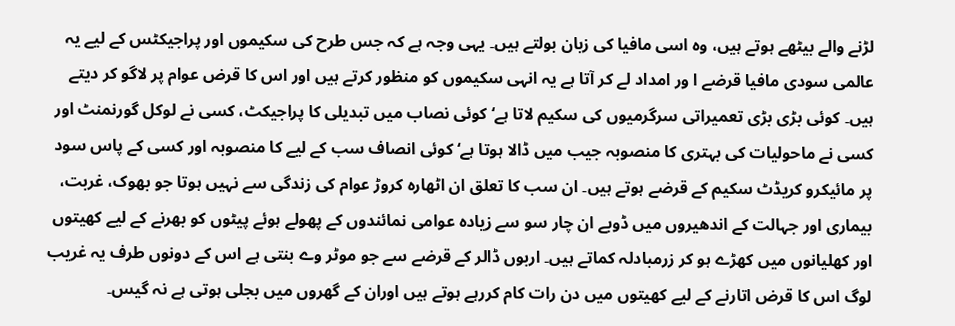لڑنے والے بیٹھے ہوتے ہیں، وہ اسی مافیا کی زبان بولتے ہیں۔ یہی وجہ ہے کہ جس طرح کی سکیموں اور پراجیکٹس کے لیے یہ عالمی سودی مافیا قرضے ا ور امداد لے کر آتا ہے یہ انہی سکیموں کو منظور کرتے ہیں اور اس کا قرض عوام پر لاگو کر دیتے ہیں۔ کوئی بڑی بڑی تعمیراتی سرگرمیوں کی سکیم لاتا ہے‘ کوئی نصاب میں تبدیلی کا پراجیکٹ، کسی نے لوکل گورنمنٹ اور کسی نے ماحولیات کی بہتری کا منصوبہ جیب میں ڈالا ہوتا ہے‘ کوئی انصاف سب کے لیے کا منصوبہ اور کسی کے پاس سود پر مائیکرو کریڈٹ سکیم کے قرضے ہوتے ہیں۔ ان سب کا تعلق ان اٹھارہ کروڑ عوام کی زندگی سے نہیں ہوتا جو بھوک، غربت، بیماری اور جہالت کے اندھیروں میں ڈوبے ان چار سو سے زیادہ عوامی نمائندوں کے پھولے ہوئے پیٹوں کو بھرنے کے لیے کھیتوں اور کھلیانوں میں کھڑے ہو کر زرمبادلہ کماتے ہیں۔ اربوں ڈالر کے قرضے سے جو موٹر وے بنتی ہے اس کے دونوں طرف یہ غریب لوگ اس کا قرض اتارنے کے لیے کھیتوں میں دن رات کام کررہے ہوتے ہیں اوران کے گھروں میں بجلی ہوتی ہے نہ گیس۔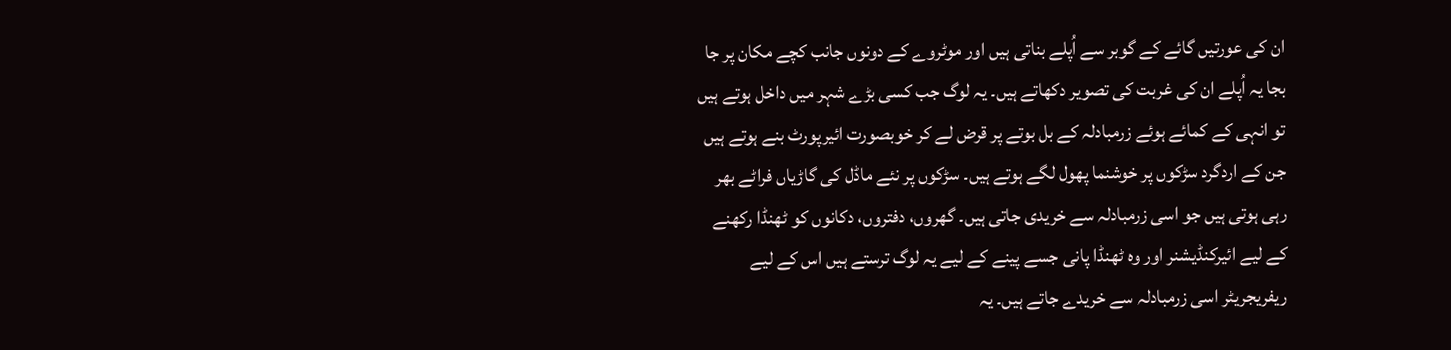ان کی عورتیں گائے کے گوبر سے اُپلے بناتی ہیں اور موٹروے کے دونوں جانب کچے مکان پر جا بجا یہ اُپلے ان کی غربت کی تصویر دکھاتے ہیں۔ یہ لوگ جب کسی بڑے شہر میں داخل ہوتے ہیں تو انہی کے کمائے ہوئے زرمبادلہ کے بل بوتے پر قرض لے کر خوبصورت ائیرپورٹ بنے ہوتے ہیں جن کے اردگرد سڑکوں پر خوشنما پھول لگے ہوتے ہیں۔ سڑکوں پر نئے ماڈل کی گاڑیاں فراٹے بھر رہی ہوتی ہیں جو اسی زرمبادلہ سے خریدی جاتی ہیں۔ گھروں، دفتروں، دکانوں کو ٹھنڈا رکھنے کے لیے ائیرکنڈیشنر اور وہ ٹھنڈا پانی جسے پینے کے لیے یہ لوگ ترستے ہیں اس کے لیے ریفریجریٹر اسی زرمبادلہ سے خریدے جاتے ہیں۔ یہ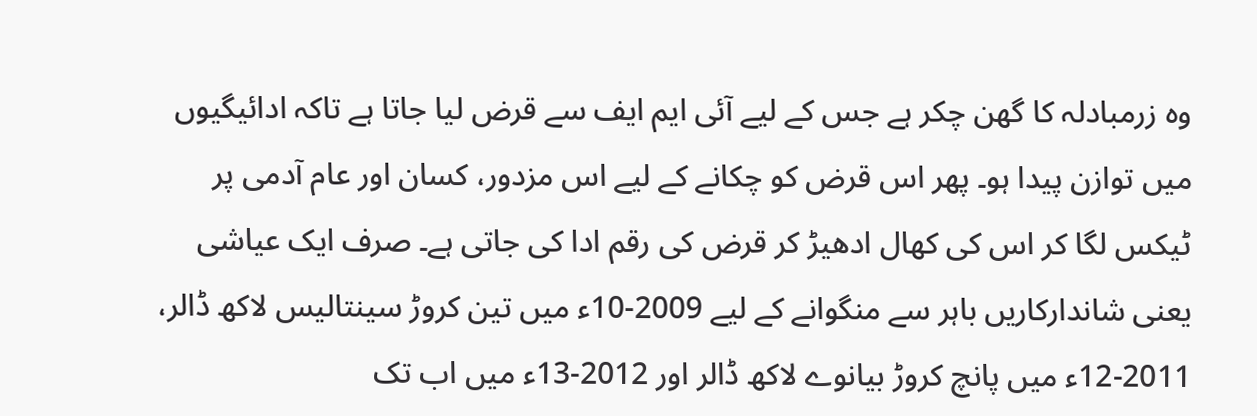وہ زرمبادلہ کا گھن چکر ہے جس کے لیے آئی ایم ایف سے قرض لیا جاتا ہے تاکہ ادائیگیوں میں توازن پیدا ہو۔ پھر اس قرض کو چکانے کے لیے اس مزدور، کسان اور عام آدمی پر ٹیکس لگا کر اس کی کھال ادھیڑ کر قرض کی رقم ادا کی جاتی ہے۔ صرف ایک عیاشی یعنی شاندارکاریں باہر سے منگوانے کے لیے 2009-10ء میں تین کروڑ سینتالیس لاکھ ڈالر، 2011-12ء میں پانچ کروڑ بیانوے لاکھ ڈالر اور 2012-13ء میں اب تک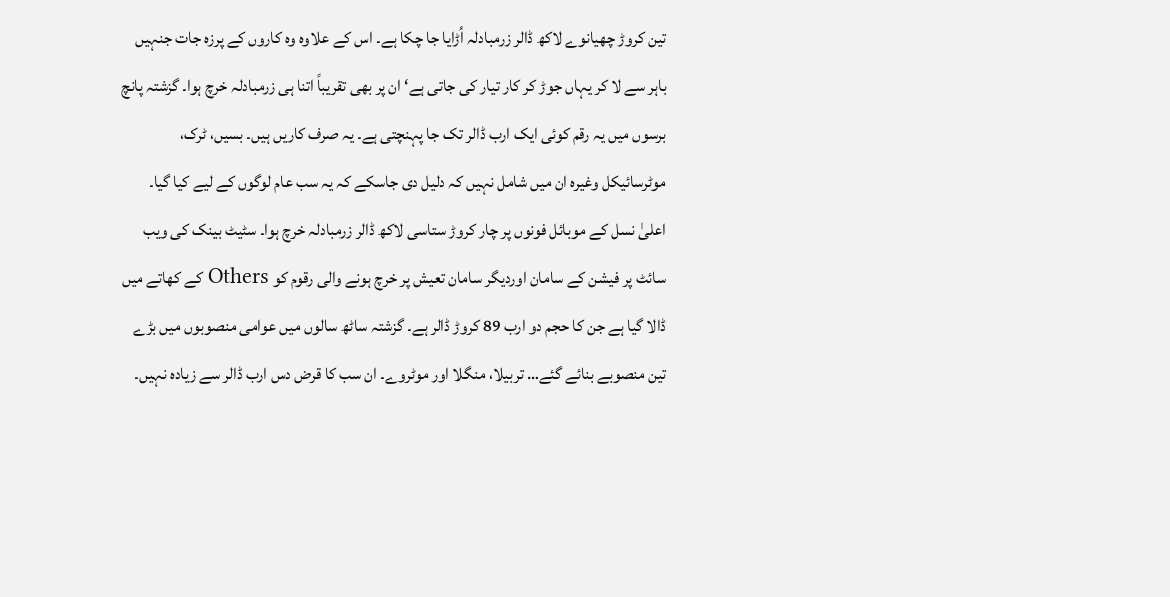تین کروڑ چھیانوے لاکھ ڈالر زرمبادلہ اُڑایا جا چکا ہے۔ اس کے علاوہ وہ کاروں کے پرزہ جات جنہیں باہر سے لا کر یہاں جوڑ کر کار تیار کی جاتی ہے‘ ان پر بھی تقریباً اتنا ہی زرمبادلہ خرچ ہوا۔ گزشتہ پانچ برسوں میں یہ رقم کوئی ایک ارب ڈالر تک جا پہنچتی ہے۔ یہ صرف کاریں ہیں۔ بسیں، ٹرک، موٹرسائیکل وغیرہ ان میں شامل نہیں کہ دلیل دی جاسکے کہ یہ سب عام لوگوں کے لیے کیا گیا۔ اعلیٰ نسل کے موبائل فونوں پر چار کروڑ ستاسی لاکھ ڈالر زرمبادلہ خرچ ہوا۔ سٹیٹ بینک کی ویب سائٹ پر فیشن کے سامان اوردیگر سامان تعیش پر خرچ ہونے والی رقوم کو Others کے کھاتے میں ڈالا گیا ہے جن کا حجم دو ارب 89 کروڑ ڈالر ہے۔ گزشتہ ساٹھ سالوں میں عوامی منصوبوں میں بڑے تین منصوبے بنائے گئے… تربیلا، منگلا اور موٹروے۔ ان سب کا قرض دس ارب ڈالر سے زیادہ نہیں۔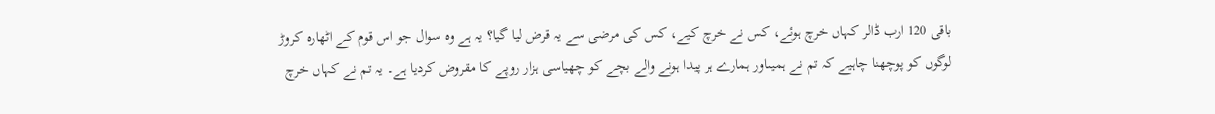باقی 120 ارب ڈالر کہاں خرچ ہوئے، کس نے خرچ کیے، کس کی مرضی سے یہ قرض لیا گیا؟ یہ ہے وہ سوال جو اس قوم کے اٹھارہ کروڑ لوگوں کو پوچھنا چاہیے کہ تم نے ہمیںاور ہمارے ہر پیدا ہونے والے بچے کو چھیاسی ہزار روپے کا مقروض کردیا ہے۔ یہ تم نے کہاں خرچ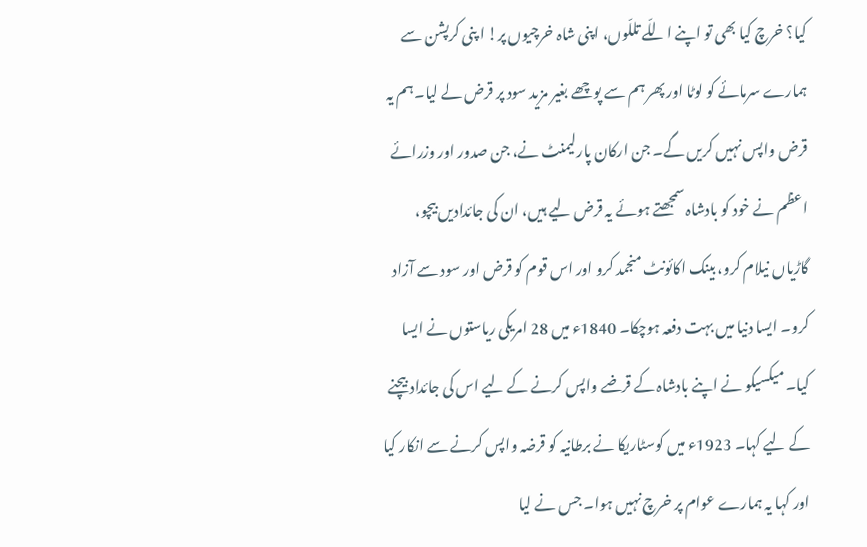کیا؟ خرچ کیا بھی تو اپنے اللّے تللّوں، اپنی شاہ خرچیوں پر! ا پنی کرپشن سے ہمارے سرمائے کو لوٹا اور پھر ہم سے پوچھے بغیر مزید سود پر قرض لے لیا۔ہم یہ قرض واپس نہیں کریں گے۔ جن ارکان پارلیمنٹ نے، جن صدور اور وزرائے اعظم نے خود کو بادشاہ سمجھتے ہوئے یہ قرض لیے ہیں، ان کی جائدادیں بیچو، گاڑیاں نیلام کرو، بینک اکائونٹ منجمد کرو اور اس قوم کو قرض اور سود سے آزاد کرو۔ ایسا دنیا میں بہت دفعہ ہوچکا۔ 1840ء میں 28 امریکی ریاستوں نے ایسا کیا۔ میکسیکو نے اپنے بادشاہ کے قرضے واپس کرنے کے لیے اس کی جائداد بیچنے کے لیے کہا۔ 1923ء میں کوسٹاریکا نے برطانیہ کو قرضہ واپس کرنے سے انکار کیا اور کہا یہ ہمارے عوام پر خرچ نہیں ہوا۔ جس نے لیا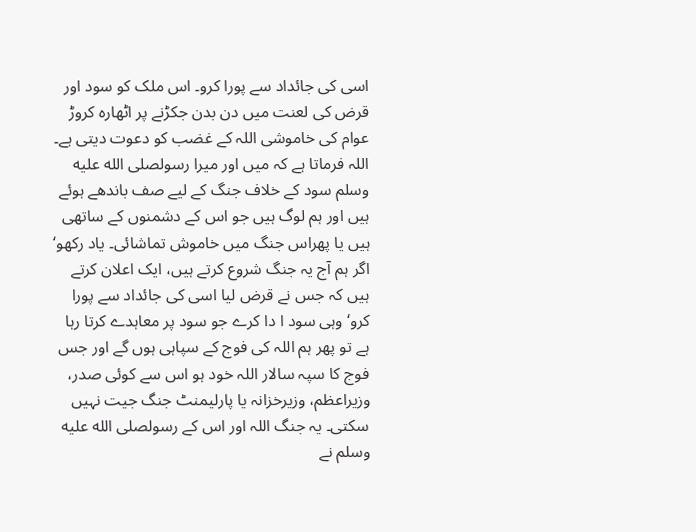اسی کی جائداد سے پورا کرو۔ اس ملک کو سود اور قرض کی لعنت میں دن بدن جکڑنے پر اٹھارہ کروڑ عوام کی خاموشی اللہ کے غضب کو دعوت دیتی ہے۔ اللہ فرماتا ہے کہ میں اور میرا رسولصلى الله عليه وسلم سود کے خلاف جنگ کے لیے صف باندھے ہوئے ہیں اور ہم لوگ ہیں جو اس کے دشمنوں کے ساتھی ہیں یا پھراس جنگ میں خاموش تماشائی۔ یاد رکھو‘ اگر ہم آج یہ جنگ شروع کرتے ہیں، ایک اعلان کرتے ہیں کہ جس نے قرض لیا اسی کی جائداد سے پورا کرو‘ وہی سود ا دا کرے جو سود پر معاہدے کرتا رہا ہے تو پھر ہم اللہ کی فوج کے سپاہی ہوں گے اور جس فوج کا سپہ سالار اللہ خود ہو اس سے کوئی صدر، وزیراعظم، وزیرخزانہ یا پارلیمنٹ جنگ جیت نہیں سکتی۔ یہ جنگ اللہ اور اس کے رسولصلى الله عليه وسلم نے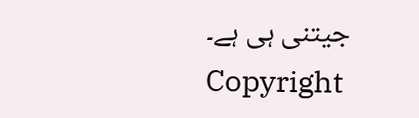جیتنی ہی ہے۔
Copyright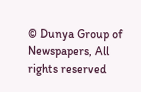© Dunya Group of Newspapers, All rights reserved